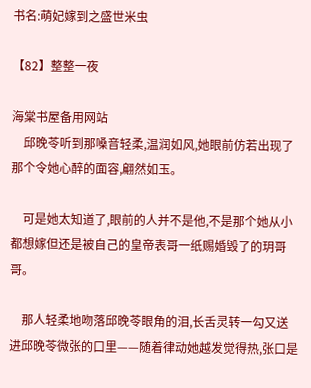书名:萌妃嫁到之盛世米虫

【82】整整一夜

海棠书屋备用网站
    邱晚苓听到那嗓音轻柔,温润如风,她眼前仿若出现了那个令她心醉的面容,翩然如玉。

    可是她太知道了,眼前的人并不是他,不是那个她从小都想嫁但还是被自己的皇帝表哥一纸赐婚毁了的玥哥哥。

    那人轻柔地吻落邱晚苓眼角的泪,长舌灵转一勾又送进邱晚苓微张的口里——随着律动她越发觉得热,张口是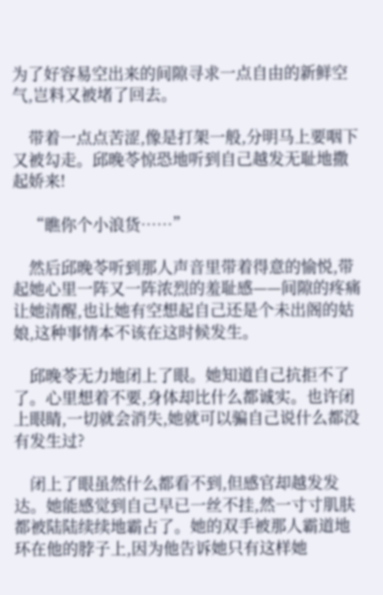为了好容易空出来的间隙寻求一点自由的新鲜空气,岂料又被堵了回去。

    带着一点点苦涩,像是打架一般,分明马上要咽下又被勾走。邱晚苓惊恐地听到自己越发无耻地撒起娇来!

    “瞧你个小浪货……”

    然后邱晚苓听到那人声音里带着得意的愉悦,带起她心里一阵又一阵浓烈的羞耻感——间隙的疼痛让她清醒,也让她有空想起自己还是个未出阁的姑娘,这种事情本不该在这时候发生。

    邱晚苓无力地闭上了眼。她知道自己抗拒不了了。心里想着不要,身体却比什么都诚实。也许闭上眼睛,一切就会消失,她就可以骗自己说什么都没有发生过?

    闭上了眼虽然什么都看不到,但感官却越发发达。她能感觉到自己早已一丝不挂,然一寸寸肌肤都被陆陆续续地霸占了。她的双手被那人霸道地环在他的脖子上,因为他告诉她只有这样她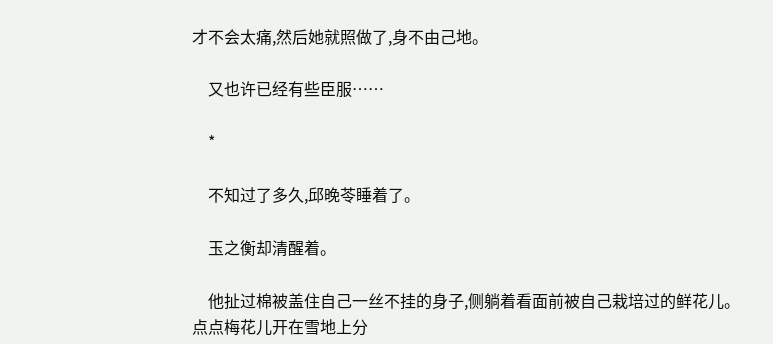才不会太痛,然后她就照做了,身不由己地。

    又也许已经有些臣服……

    *

    不知过了多久,邱晚苓睡着了。

    玉之衡却清醒着。

    他扯过棉被盖住自己一丝不挂的身子,侧躺着看面前被自己栽培过的鲜花儿。点点梅花儿开在雪地上分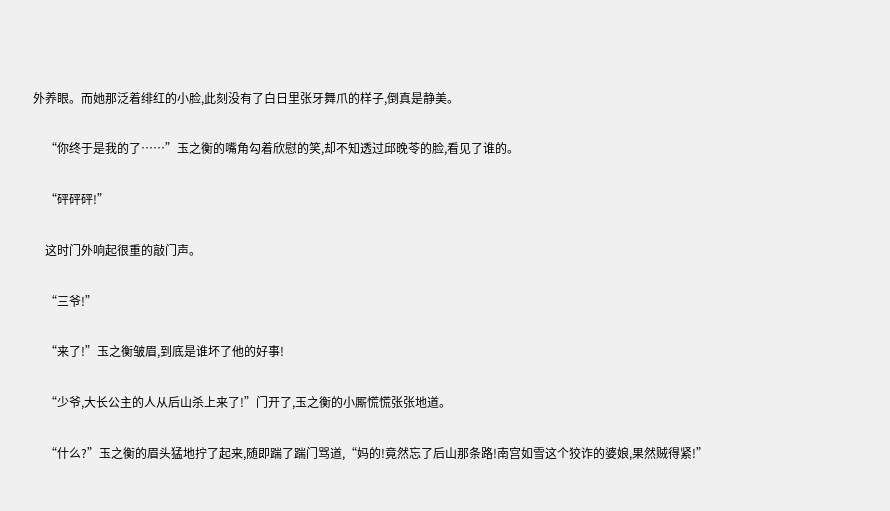外养眼。而她那泛着绯红的小脸,此刻没有了白日里张牙舞爪的样子,倒真是静美。

    “你终于是我的了……”玉之衡的嘴角勾着欣慰的笑,却不知透过邱晚苓的脸,看见了谁的。

    “砰砰砰!”

    这时门外响起很重的敲门声。

    “三爷!”

    “来了!”玉之衡皱眉,到底是谁坏了他的好事!

    “少爷,大长公主的人从后山杀上来了!”门开了,玉之衡的小厮慌慌张张地道。

    “什么?”玉之衡的眉头猛地拧了起来,随即踹了踹门骂道,“妈的!竟然忘了后山那条路!南宫如雪这个狡诈的婆娘,果然贼得紧!”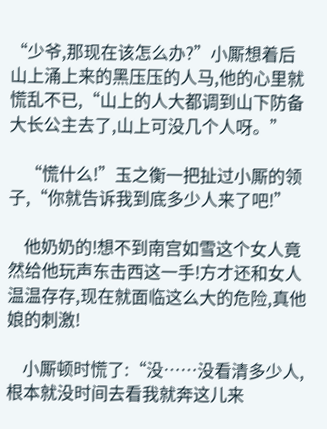“少爷,那现在该怎么办?”小厮想着后山上涌上来的黑压压的人马,他的心里就慌乱不已,“山上的人大都调到山下防备大长公主去了,山上可没几个人呀。”

    “慌什么!”玉之衡一把扯过小厮的领子,“你就告诉我到底多少人来了吧!”

    他奶奶的!想不到南宫如雪这个女人竟然给他玩声东击西这一手!方才还和女人温温存存,现在就面临这么大的危险,真他娘的刺激!

    小厮顿时慌了:“没……没看清多少人,根本就没时间去看我就奔这儿来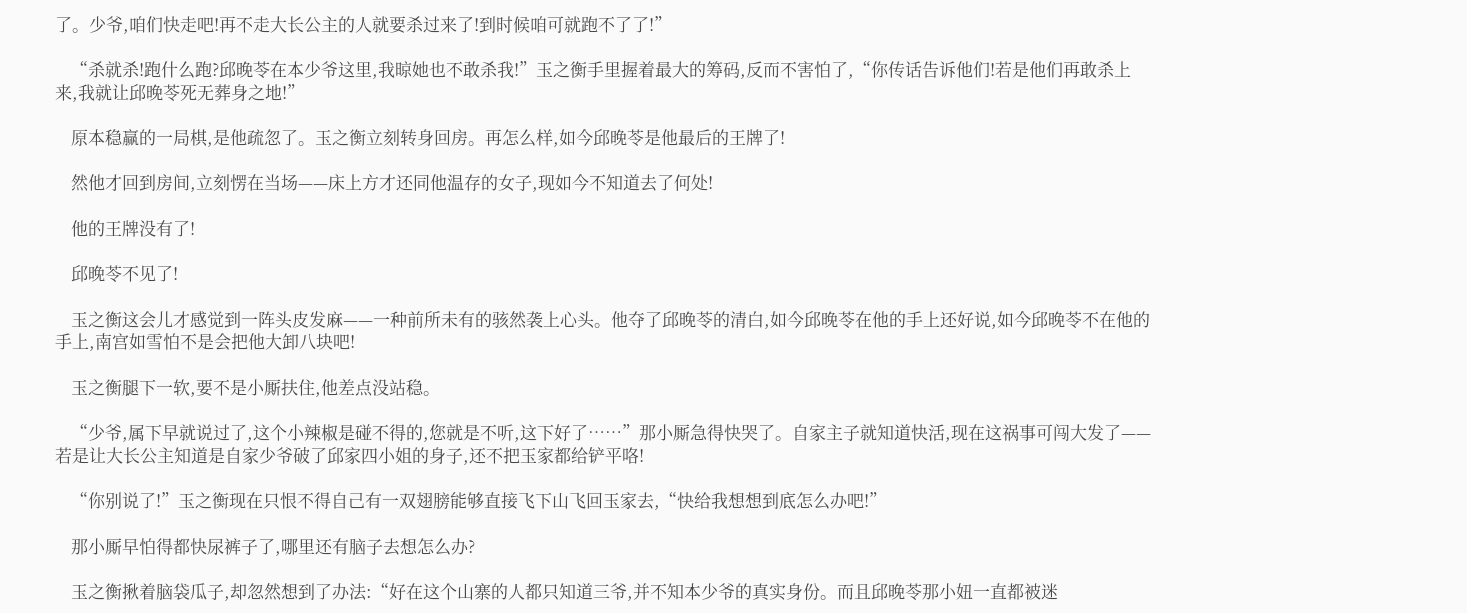了。少爷,咱们快走吧!再不走大长公主的人就要杀过来了!到时候咱可就跑不了了!”

    “杀就杀!跑什么跑?邱晚苓在本少爷这里,我晾她也不敢杀我!”玉之衡手里握着最大的筹码,反而不害怕了,“你传话告诉他们!若是他们再敢杀上来,我就让邱晚苓死无葬身之地!”

    原本稳赢的一局棋,是他疏忽了。玉之衡立刻转身回房。再怎么样,如今邱晚苓是他最后的王牌了!

    然他才回到房间,立刻愣在当场——床上方才还同他温存的女子,现如今不知道去了何处!

    他的王牌没有了!

    邱晚苓不见了!

    玉之衡这会儿才感觉到一阵头皮发麻——一种前所未有的骇然袭上心头。他夺了邱晚苓的清白,如今邱晚苓在他的手上还好说,如今邱晚苓不在他的手上,南宫如雪怕不是会把他大卸八块吧!

    玉之衡腿下一软,要不是小厮扶住,他差点没站稳。

    “少爷,属下早就说过了,这个小辣椒是碰不得的,您就是不听,这下好了……”那小厮急得快哭了。自家主子就知道快活,现在这祸事可闯大发了——若是让大长公主知道是自家少爷破了邱家四小姐的身子,还不把玉家都给铲平咯!

    “你别说了!”玉之衡现在只恨不得自己有一双翅膀能够直接飞下山飞回玉家去,“快给我想想到底怎么办吧!”

    那小厮早怕得都快尿裤子了,哪里还有脑子去想怎么办?

    玉之衡揪着脑袋瓜子,却忽然想到了办法:“好在这个山寨的人都只知道三爷,并不知本少爷的真实身份。而且邱晚苓那小妞一直都被迷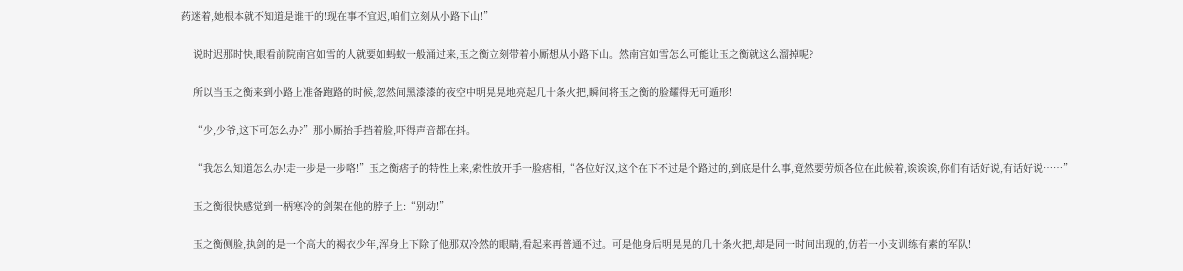药迷着,她根本就不知道是谁干的!现在事不宜迟,咱们立刻从小路下山!”

    说时迟那时快,眼看前院南宫如雪的人就要如蚂蚁一般涌过来,玉之衡立刻带着小厮想从小路下山。然南宫如雪怎么可能让玉之衡就这么溜掉呢?

    所以当玉之衡来到小路上准备跑路的时候,忽然间黑漆漆的夜空中明晃晃地亮起几十条火把,瞬间将玉之衡的脸耀得无可遁形!

    “少,少爷,这下可怎么办?”那小厮抬手挡着脸,吓得声音都在抖。

    “我怎么知道怎么办!走一步是一步咯!”玉之衡痞子的特性上来,索性放开手一脸痞相,“各位好汉,这个在下不过是个路过的,到底是什么事,竟然要劳烦各位在此候着,诶诶诶,你们有话好说,有话好说……”

    玉之衡很快感觉到一柄寒冷的剑架在他的脖子上:“别动!”

    玉之衡侧脸,执剑的是一个高大的褐衣少年,浑身上下除了他那双冷然的眼睛,看起来再普通不过。可是他身后明晃晃的几十条火把,却是同一时间出现的,仿若一小支训练有素的军队!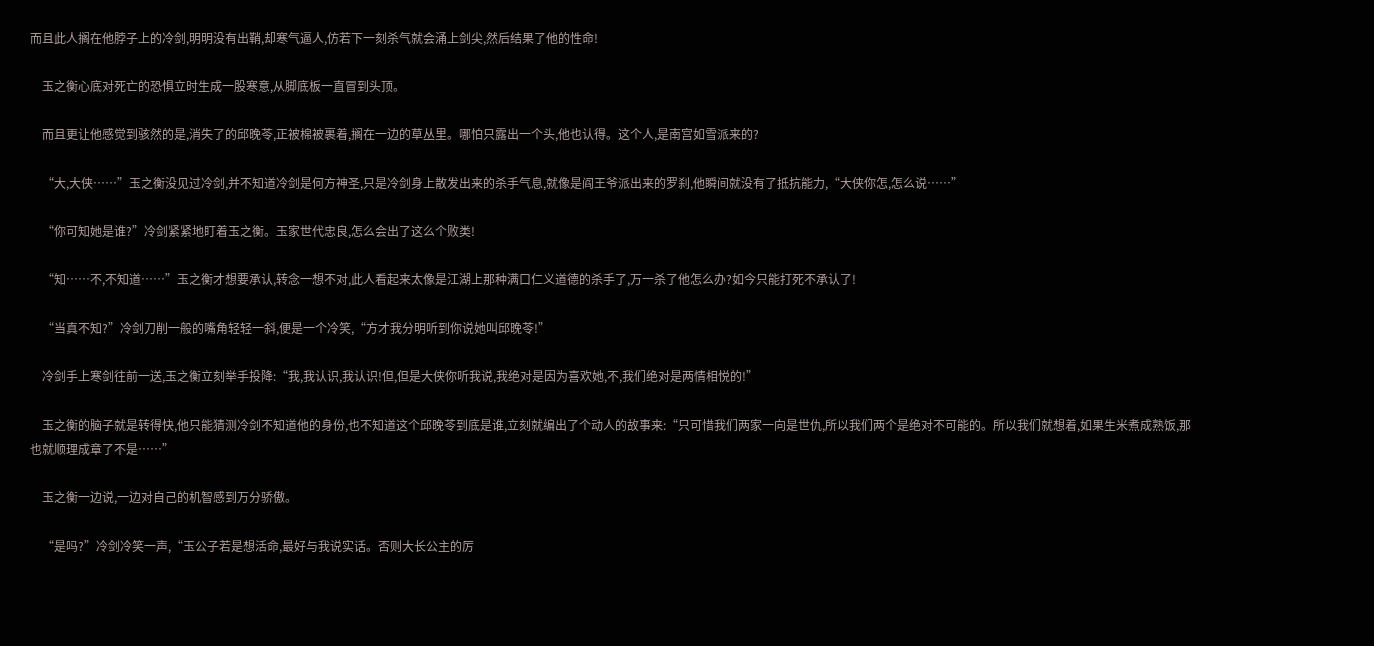而且此人搁在他脖子上的冷剑,明明没有出鞘,却寒气逼人,仿若下一刻杀气就会涌上剑尖,然后结果了他的性命!

    玉之衡心底对死亡的恐惧立时生成一股寒意,从脚底板一直冒到头顶。

    而且更让他感觉到骇然的是,消失了的邱晚苓,正被棉被裹着,搁在一边的草丛里。哪怕只露出一个头,他也认得。这个人,是南宫如雪派来的?

    “大,大侠……”玉之衡没见过冷剑,并不知道冷剑是何方神圣,只是冷剑身上散发出来的杀手气息,就像是阎王爷派出来的罗刹,他瞬间就没有了抵抗能力,“大侠你怎,怎么说……”

    “你可知她是谁?”冷剑紧紧地盯着玉之衡。玉家世代忠良,怎么会出了这么个败类!

    “知……不,不知道……”玉之衡才想要承认,转念一想不对,此人看起来太像是江湖上那种满口仁义道德的杀手了,万一杀了他怎么办?如今只能打死不承认了!

    “当真不知?”冷剑刀削一般的嘴角轻轻一斜,便是一个冷笑,“方才我分明听到你说她叫邱晚苓!”

    冷剑手上寒剑往前一送,玉之衡立刻举手投降:“我,我认识,我认识!但,但是大侠你听我说,我绝对是因为喜欢她,不,我们绝对是两情相悦的!”

    玉之衡的脑子就是转得快,他只能猜测冷剑不知道他的身份,也不知道这个邱晚苓到底是谁,立刻就编出了个动人的故事来:“只可惜我们两家一向是世仇,所以我们两个是绝对不可能的。所以我们就想着,如果生米煮成熟饭,那也就顺理成章了不是……”

    玉之衡一边说,一边对自己的机智感到万分骄傲。

    “是吗?”冷剑冷笑一声,“玉公子若是想活命,最好与我说实话。否则大长公主的厉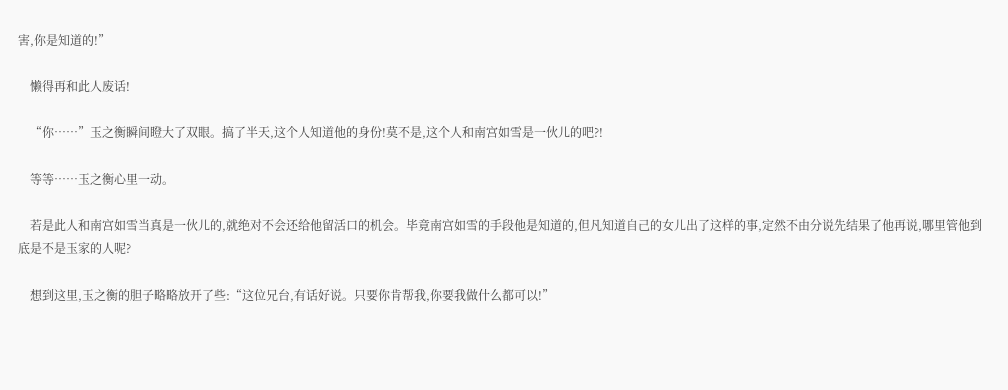害,你是知道的!”

    懒得再和此人废话!

    “你……”玉之衡瞬间瞪大了双眼。搞了半天,这个人知道他的身份!莫不是,这个人和南宫如雪是一伙儿的吧?!

    等等……玉之衡心里一动。

    若是此人和南宫如雪当真是一伙儿的,就绝对不会还给他留活口的机会。毕竟南宫如雪的手段他是知道的,但凡知道自己的女儿出了这样的事,定然不由分说先结果了他再说,哪里管他到底是不是玉家的人呢?

    想到这里,玉之衡的胆子略略放开了些:“这位兄台,有话好说。只要你肯帮我,你要我做什么都可以!”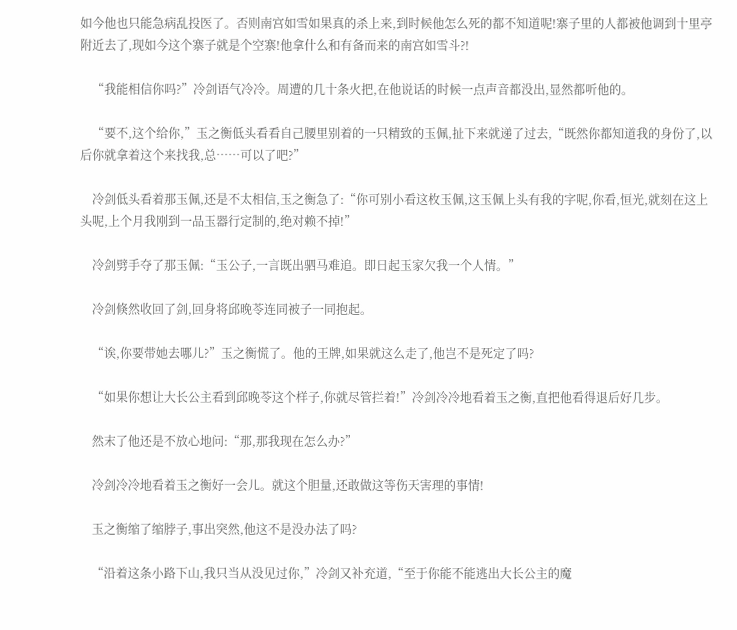如今他也只能急病乱投医了。否则南宫如雪如果真的杀上来,到时候他怎么死的都不知道呢!寨子里的人都被他调到十里亭附近去了,现如今这个寨子就是个空寨!他拿什么和有备而来的南宫如雪斗?!

    “我能相信你吗?”冷剑语气冷冷。周遭的几十条火把,在他说话的时候一点声音都没出,显然都听他的。

    “要不,这个给你,”玉之衡低头看看自己腰里别着的一只精致的玉佩,扯下来就递了过去,“既然你都知道我的身份了,以后你就拿着这个来找我,总……可以了吧?”

    冷剑低头看着那玉佩,还是不太相信,玉之衡急了:“你可别小看这枚玉佩,这玉佩上头有我的字呢,你看,恒光,就刻在这上头呢,上个月我刚到一品玉器行定制的,绝对赖不掉!”

    冷剑劈手夺了那玉佩:“玉公子,一言既出驷马难追。即日起玉家欠我一个人情。”

    冷剑倏然收回了剑,回身将邱晚苓连同被子一同抱起。

    “诶,你要带她去哪儿?”玉之衡慌了。他的王牌,如果就这么走了,他岂不是死定了吗?

    “如果你想让大长公主看到邱晚苓这个样子,你就尽管拦着!”冷剑冷冷地看着玉之衡,直把他看得退后好几步。

    然末了他还是不放心地问:“那,那我现在怎么办?”

    冷剑冷冷地看着玉之衡好一会儿。就这个胆量,还敢做这等伤天害理的事情!

    玉之衡缩了缩脖子,事出突然,他这不是没办法了吗?

    “沿着这条小路下山,我只当从没见过你,”冷剑又补充道,“至于你能不能逃出大长公主的魔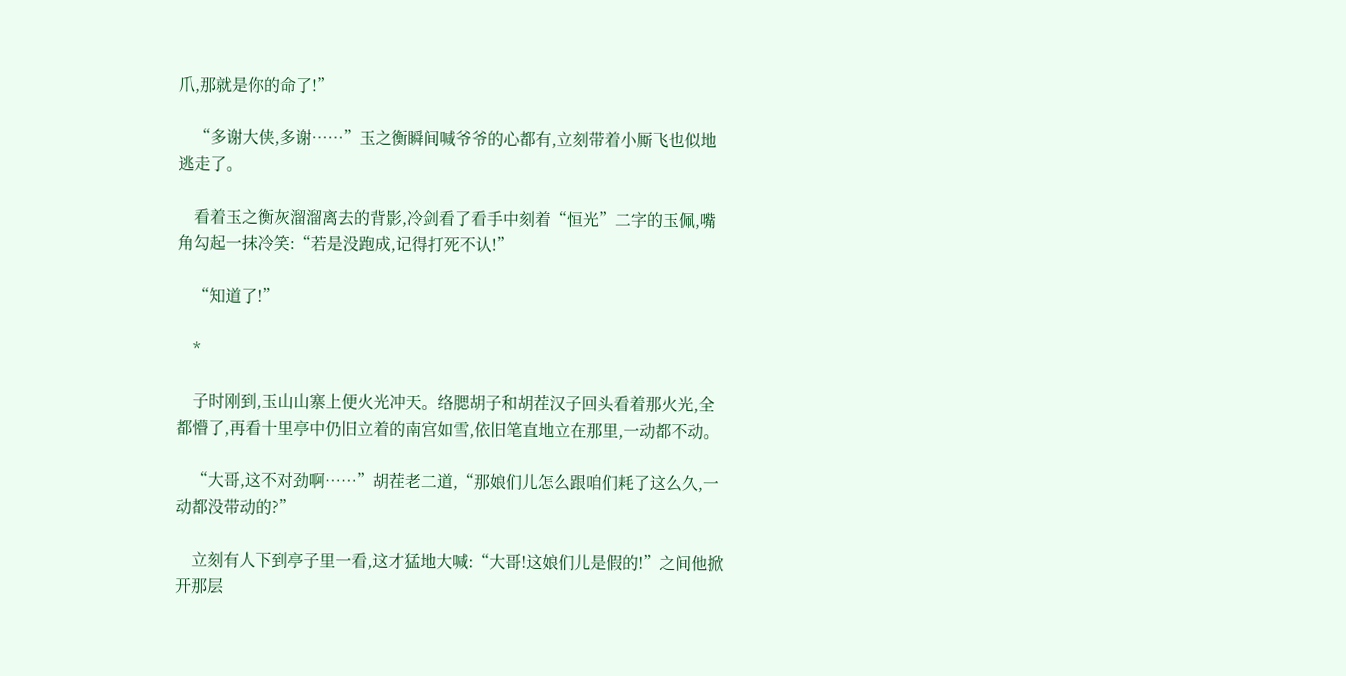爪,那就是你的命了!”

    “多谢大侠,多谢……”玉之衡瞬间喊爷爷的心都有,立刻带着小厮飞也似地逃走了。

    看着玉之衡灰溜溜离去的背影,冷剑看了看手中刻着“恒光”二字的玉佩,嘴角勾起一抹冷笑:“若是没跑成,记得打死不认!”

    “知道了!”

    *

    子时刚到,玉山山寨上便火光冲天。络腮胡子和胡茬汉子回头看着那火光,全都懵了,再看十里亭中仍旧立着的南宫如雪,依旧笔直地立在那里,一动都不动。

    “大哥,这不对劲啊……”胡茬老二道,“那娘们儿怎么跟咱们耗了这么久,一动都没带动的?”

    立刻有人下到亭子里一看,这才猛地大喊:“大哥!这娘们儿是假的!”之间他掀开那层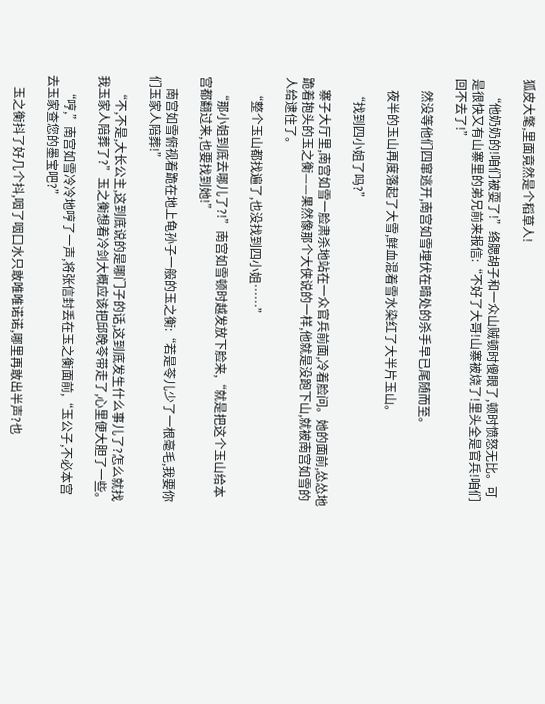狐皮大氅,里面竟然是个稻草人!

    “他奶奶的!咱们被耍了!”络腮胡子和一众山贼顿时傻眼了,顿时愤怒无比。可是很快又有山寨里的弟兄前来报信:“不好了大哥!山寨被烧了!里头全是官兵!咱们回不去了!”

    然没等他们四窜逃开,南宫如雪埋伏在暗处的杀手早已尾随而至。

    夜半的玉山再度落起了大雪,鲜血混着雪水染红了大半片玉山。

    “找到四小姐了吗?”

    寨子大厅里,南宫如雪一脸肃杀地站在一众官兵前面,冷着脸问。她的面前,怂怂地跪着抱头的玉之衡——果然像那个大侠说的一样,他就是没跑下山,就被南宫如雪的人给逮住了。

    “整个玉山都找遍了,也没找到四小姐……”

    “那小姐到底去哪儿了?!”南宫如雪顿时越发放下脸来,“就是把这个玉山给本宫都翻过来,也要找到她!”

    南宫如雪俯视着跪在地上龟孙子一般的玉之衡:“若是苓儿少了一根毫毛,我要你们玉家人陪葬!”

    “不,不是,大长公主,这到底说的是哪门子的话,这到底发生什么事儿了?怎么就找我玉家人陪葬了?”玉之衡想着冷剑大概应该把邱晚苓带走了,心里便大胆了一些。

    “哼,”南宫如雪冷冷地哼了一声,将张信封丢在玉之衡面前,“玉公子,不必本宫去玉家查您的墨宝吧?”

    玉之衡抖了好几个抖,咽了咽口水只敢唯唯诺诺,哪里再敢出半声?也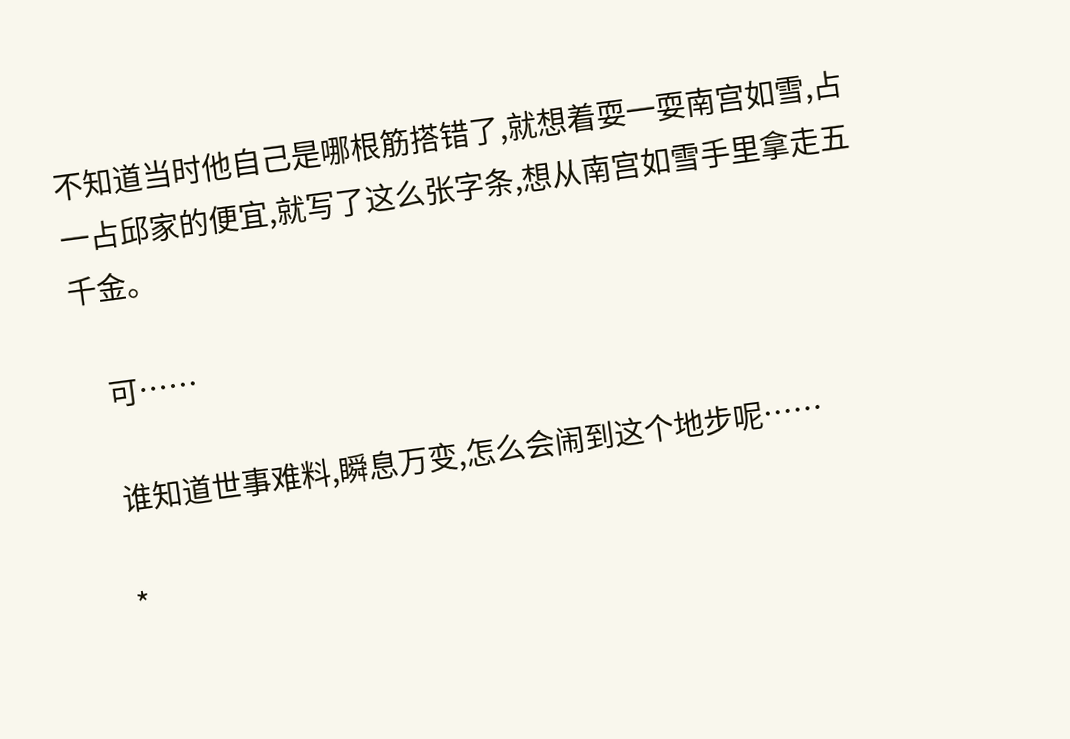不知道当时他自己是哪根筋搭错了,就想着耍一耍南宫如雪,占一占邱家的便宜,就写了这么张字条,想从南宫如雪手里拿走五千金。

    可……

    谁知道世事难料,瞬息万变,怎么会闹到这个地步呢……

    *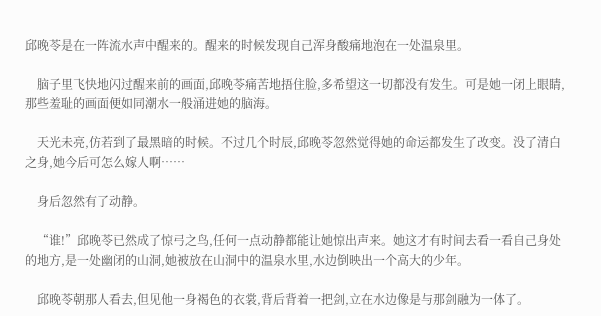邱晚苓是在一阵流水声中醒来的。醒来的时候发现自己浑身酸痛地泡在一处温泉里。

    脑子里飞快地闪过醒来前的画面,邱晚苓痛苦地捂住脸,多希望这一切都没有发生。可是她一闭上眼睛,那些羞耻的画面便如同潮水一般涌进她的脑海。

    天光未亮,仿若到了最黑暗的时候。不过几个时辰,邱晚苓忽然觉得她的命运都发生了改变。没了清白之身,她今后可怎么嫁人啊……

    身后忽然有了动静。

    “谁!”邱晚苓已然成了惊弓之鸟,任何一点动静都能让她惊出声来。她这才有时间去看一看自己身处的地方,是一处幽闭的山洞,她被放在山洞中的温泉水里,水边倒映出一个高大的少年。

    邱晚苓朝那人看去,但见他一身褐色的衣裳,背后背着一把剑,立在水边像是与那剑融为一体了。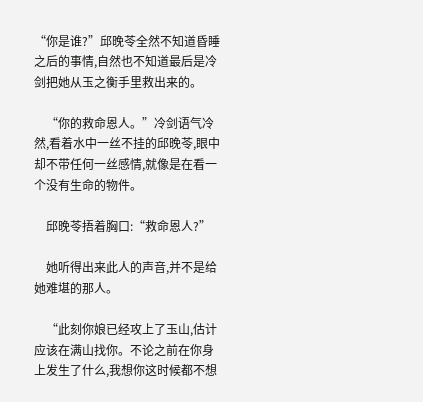“你是谁?”邱晚苓全然不知道昏睡之后的事情,自然也不知道最后是冷剑把她从玉之衡手里救出来的。

    “你的救命恩人。”冷剑语气冷然,看着水中一丝不挂的邱晚苓,眼中却不带任何一丝感情,就像是在看一个没有生命的物件。

    邱晚苓捂着胸口:“救命恩人?”

    她听得出来此人的声音,并不是给她难堪的那人。

    “此刻你娘已经攻上了玉山,估计应该在满山找你。不论之前在你身上发生了什么,我想你这时候都不想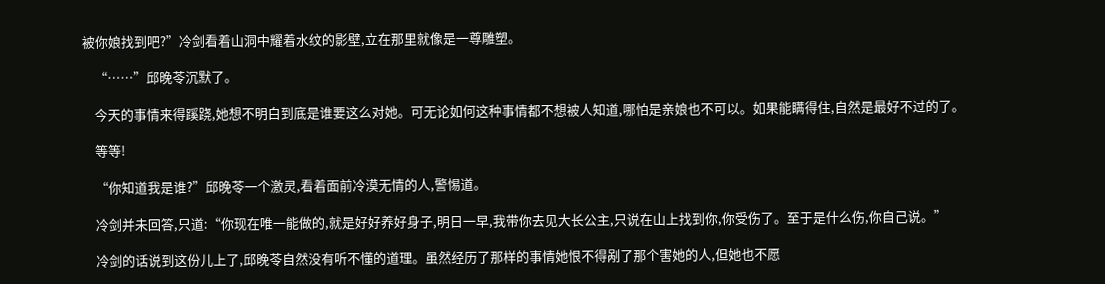被你娘找到吧?”冷剑看着山洞中耀着水纹的影壁,立在那里就像是一尊雕塑。

    “……”邱晚苓沉默了。

    今天的事情来得蹊跷,她想不明白到底是谁要这么对她。可无论如何这种事情都不想被人知道,哪怕是亲娘也不可以。如果能瞒得住,自然是最好不过的了。

    等等!

    “你知道我是谁?”邱晚苓一个激灵,看着面前冷漠无情的人,警惕道。

    冷剑并未回答,只道:“你现在唯一能做的,就是好好养好身子,明日一早,我带你去见大长公主,只说在山上找到你,你受伤了。至于是什么伤,你自己说。”

    冷剑的话说到这份儿上了,邱晚苓自然没有听不懂的道理。虽然经历了那样的事情她恨不得剐了那个害她的人,但她也不愿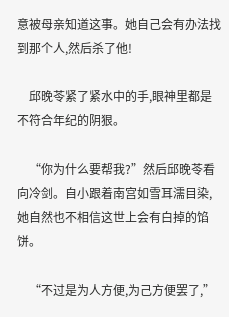意被母亲知道这事。她自己会有办法找到那个人,然后杀了他!

    邱晚苓紧了紧水中的手,眼神里都是不符合年纪的阴狠。

    “你为什么要帮我?”然后邱晚苓看向冷剑。自小跟着南宫如雪耳濡目染,她自然也不相信这世上会有白掉的馅饼。

    “不过是为人方便,为己方便罢了,”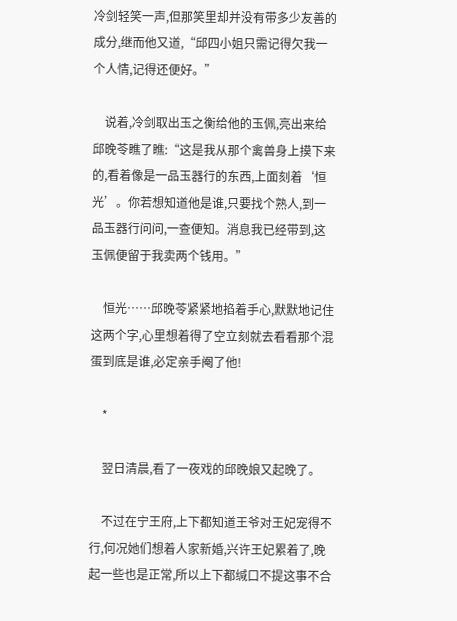冷剑轻笑一声,但那笑里却并没有带多少友善的成分,继而他又道,“邱四小姐只需记得欠我一个人情,记得还便好。”

    说着,冷剑取出玉之衡给他的玉佩,亮出来给邱晚苓瞧了瞧:“这是我从那个禽兽身上摸下来的,看着像是一品玉器行的东西,上面刻着‘恒光’。你若想知道他是谁,只要找个熟人,到一品玉器行问问,一查便知。消息我已经带到,这玉佩便留于我卖两个钱用。”

    恒光……邱晚苓紧紧地掐着手心,默默地记住这两个字,心里想着得了空立刻就去看看那个混蛋到底是谁,必定亲手阉了他!

    *

    翌日清晨,看了一夜戏的邱晚娘又起晚了。

    不过在宁王府,上下都知道王爷对王妃宠得不行,何况她们想着人家新婚,兴许王妃累着了,晚起一些也是正常,所以上下都缄口不提这事不合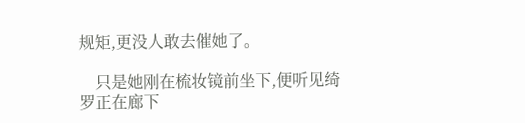规矩,更没人敢去催她了。

    只是她刚在梳妆镜前坐下,便听见绮罗正在廊下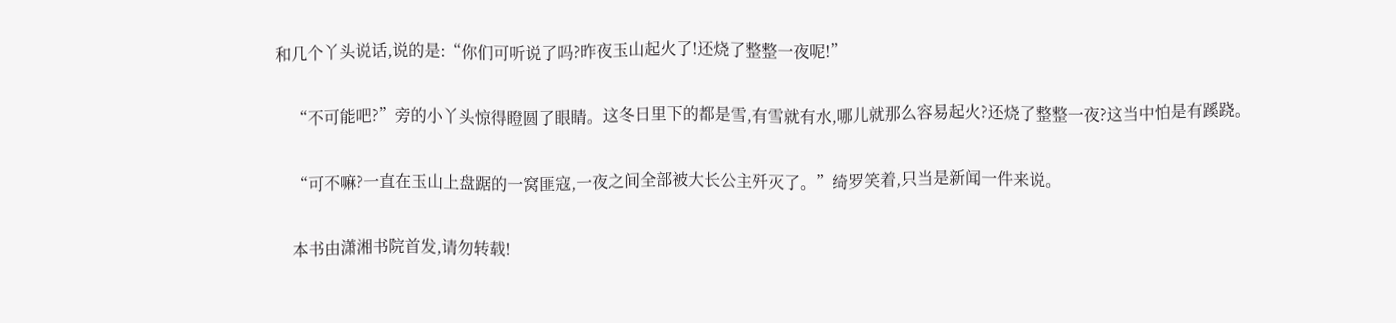和几个丫头说话,说的是:“你们可听说了吗?昨夜玉山起火了!还烧了整整一夜呢!”

    “不可能吧?”旁的小丫头惊得瞪圆了眼睛。这冬日里下的都是雪,有雪就有水,哪儿就那么容易起火?还烧了整整一夜?这当中怕是有蹊跷。

    “可不嘛?一直在玉山上盘踞的一窝匪寇,一夜之间全部被大长公主歼灭了。”绮罗笑着,只当是新闻一件来说。

    本书由潇湘书院首发,请勿转载!